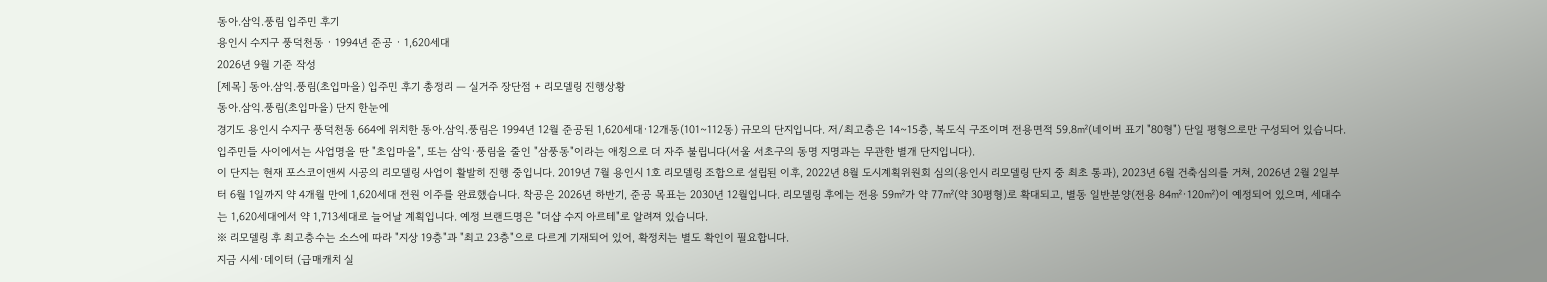동아.삼익.풍림 입주민 후기
용인시 수지구 풍덕천동 · 1994년 준공 · 1,620세대
2026년 9월 기준 작성
[제목] 동아.삼익.풍림(초입마을) 입주민 후기 총정리 — 실거주 장단점 + 리모델링 진행상황
동아.삼익.풍림(초입마을) 단지 한눈에
경기도 용인시 수지구 풍덕천동 664에 위치한 동아.삼익.풍림은 1994년 12월 준공된 1,620세대·12개동(101~112동) 규모의 단지입니다. 저/최고층은 14~15층, 복도식 구조이며 전용면적 59.8㎡(네이버 표기 "80형") 단일 평형으로만 구성되어 있습니다.
입주민들 사이에서는 사업명을 딴 "초입마을", 또는 삼익·풍림을 줄인 "삼풍동"이라는 애칭으로 더 자주 불립니다(서울 서초구의 동명 지명과는 무관한 별개 단지입니다).
이 단지는 현재 포스코이앤씨 시공의 리모델링 사업이 활발히 진행 중입니다. 2019년 7월 용인시 1호 리모델링 조합으로 설립된 이후, 2022년 8월 도시계획위원회 심의(용인시 리모델링 단지 중 최초 통과), 2023년 6월 건축심의를 거쳐, 2026년 2월 2일부터 6월 1일까지 약 4개월 만에 1,620세대 전원 이주를 완료했습니다. 착공은 2026년 하반기, 준공 목표는 2030년 12월입니다. 리모델링 후에는 전용 59㎡가 약 77㎡(약 30평형)로 확대되고, 별동 일반분양(전용 84㎡·120㎡)이 예정되어 있으며, 세대수는 1,620세대에서 약 1,713세대로 늘어날 계획입니다. 예정 브랜드명은 "더샵 수지 아르테"로 알려져 있습니다.
※ 리모델링 후 최고층수는 소스에 따라 "지상 19층"과 "최고 23층"으로 다르게 기재되어 있어, 확정치는 별도 확인이 필요합니다.
지금 시세·데이터 (급매캐치 실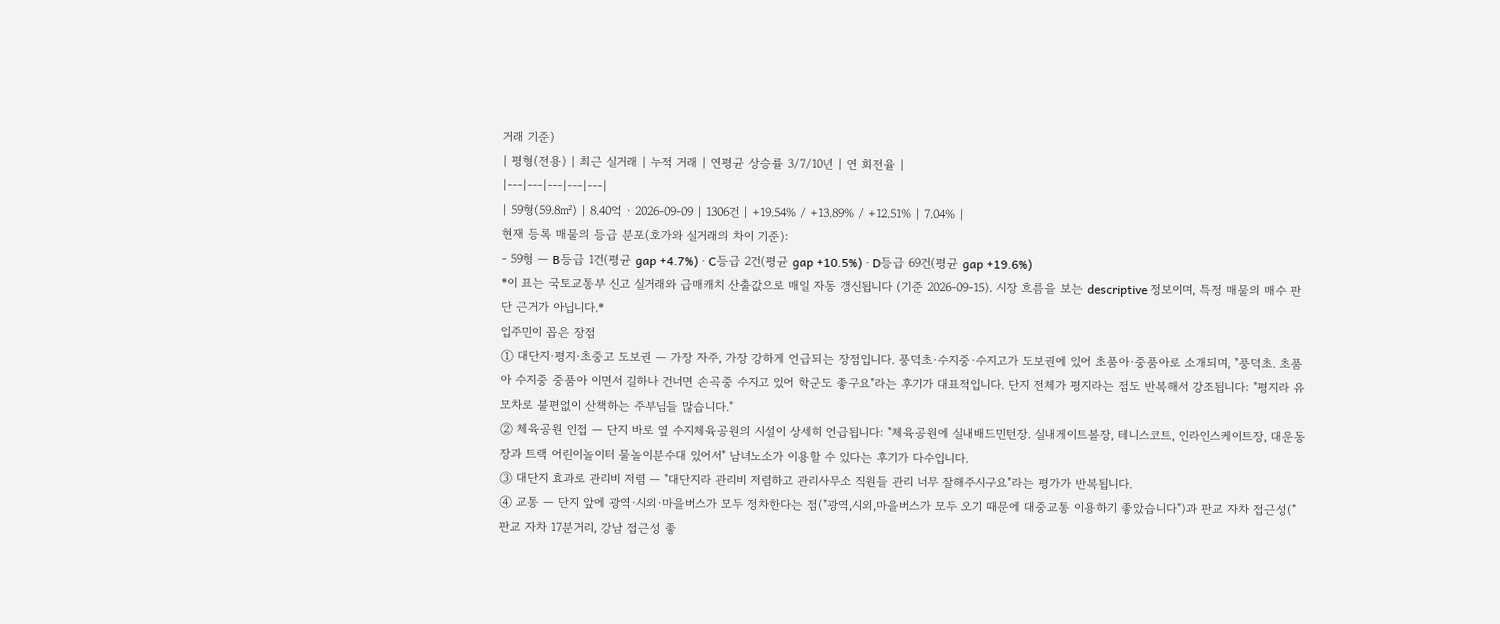거래 기준)
| 평형(전용) | 최근 실거래 | 누적 거래 | 연평균 상승률 3/7/10년 | 연 회전율 |
|---|---|---|---|---|
| 59형(59.8㎡) | 8.40억 · 2026-09-09 | 1306건 | +19.54% / +13.89% / +12.51% | 7.04% |
현재 등록 매물의 등급 분포(호가와 실거래의 차이 기준):
- 59형 — B등급 1건(평균 gap +4.7%) · C등급 2건(평균 gap +10.5%) · D등급 69건(평균 gap +19.6%)
*이 표는 국토교통부 신고 실거래와 급매캐치 산출값으로 매일 자동 갱신됩니다 (기준 2026-09-15). 시장 흐름을 보는 descriptive 정보이며, 특정 매물의 매수 판단 근거가 아닙니다.*
입주민이 꼽은 장점
① 대단지·평지·초중고 도보권 — 가장 자주, 가장 강하게 언급되는 장점입니다. 풍덕초·수지중·수지고가 도보권에 있어 초품아·중품아로 소개되며, "풍덕초. 초품아 수지중 중품아 이면서 길하나 건너면 손곡중 수지고 있어 학군도 좋구요"라는 후기가 대표적입니다. 단지 전체가 평지라는 점도 반복해서 강조됩니다: "평지라 유모차로 불편없이 산책하는 주부님들 많습니다."
② 체육공원 인접 — 단지 바로 옆 수지체육공원의 시설이 상세히 언급됩니다: "체육공원에 실내배드민턴장. 실내게이트볼장, 테니스코트, 인라인스케이트장, 대운동장과 트랙 어린이놀이터 물놀이분수대 있어서" 남녀노소가 이용할 수 있다는 후기가 다수입니다.
③ 대단지 효과로 관리비 저렴 — "대단지라 관리비 저렴하고 관리사무소 직원들 관리 너무 잘해주시구요"라는 평가가 반복됩니다.
④ 교통 — 단지 앞에 광역·시외·마을버스가 모두 정차한다는 점("광역,시외,마을버스가 모두 오기 때문에 대중교통 이용하기 좋았습니다")과 판교 자차 접근성("판교 자차 17분거리, 강남 접근성 좋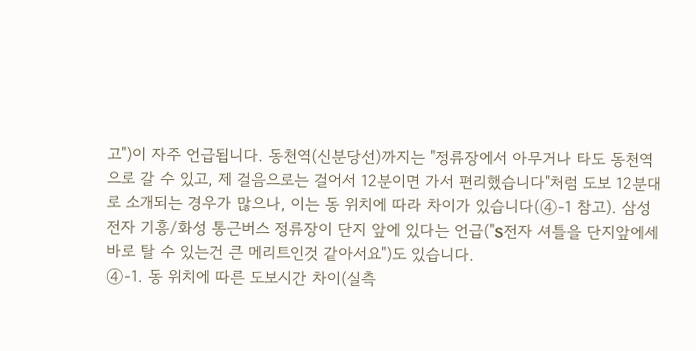고")이 자주 언급됩니다. 동천역(신분당선)까지는 "정류장에서 아무거나 타도 동천역으로 갈 수 있고, 제 걸음으로는 걸어서 12분이면 가서 편리했습니다"처럼 도보 12분대로 소개되는 경우가 많으나, 이는 동 위치에 따라 차이가 있습니다(④-1 참고). 삼성전자 기흥/화성 통근버스 정류장이 단지 앞에 있다는 언급("S전자 셔틀을 단지앞에세 바로 탈 수 있는건 큰 메리트인것 같아서요")도 있습니다.
④-1. 동 위치에 따른 도보시간 차이(실측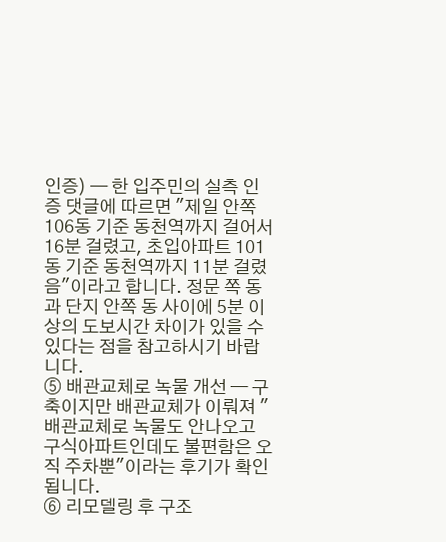인증) — 한 입주민의 실측 인증 댓글에 따르면 "제일 안쪽 106동 기준 동천역까지 걸어서 16분 걸렸고, 초입아파트 101동 기준 동천역까지 11분 걸렸음"이라고 합니다. 정문 쪽 동과 단지 안쪽 동 사이에 5분 이상의 도보시간 차이가 있을 수 있다는 점을 참고하시기 바랍니다.
⑤ 배관교체로 녹물 개선 — 구축이지만 배관교체가 이뤄져 "배관교체로 녹물도 안나오고 구식아파트인데도 불편함은 오직 주차뿐"이라는 후기가 확인됩니다.
⑥ 리모델링 후 구조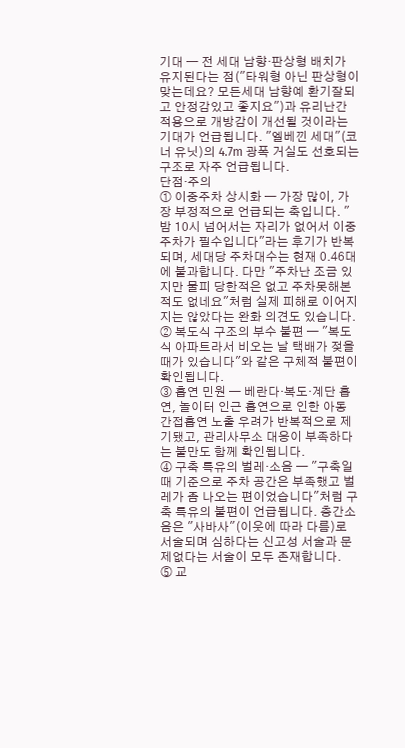기대 — 전 세대 남향·판상형 배치가 유지된다는 점("타워형 아닌 판상형이 맞는데요? 모든세대 남향예 환기잘되고 안정감있고 좋지요")과 유리난간 적용으로 개방감이 개선될 것이라는 기대가 언급됩니다. "엘베낀 세대"(코너 유닛)의 4.7m 광폭 거실도 선호되는 구조로 자주 언급됩니다.
단점·주의
① 이중주차 상시화 — 가장 많이, 가장 부정적으로 언급되는 축입니다. "밤 10시 넘어서는 자리가 없어서 이중주차가 필수입니다"라는 후기가 반복되며, 세대당 주차대수는 현재 0.46대에 불과합니다. 다만 "주차난 조금 있지만 물피 당한적은 없고 주차못해본적도 없네요"처럼 실제 피해로 이어지지는 않았다는 완화 의견도 있습니다.
② 복도식 구조의 부수 불편 — "복도식 아파트라서 비오는 날 택배가 젖을 때가 있습니다"와 같은 구체적 불편이 확인됩니다.
③ 흡연 민원 — 베란다·복도·계단 흡연, 놀이터 인근 흡연으로 인한 아동 간접흡연 노출 우려가 반복적으로 제기됐고, 관리사무소 대응이 부족하다는 불만도 함께 확인됩니다.
④ 구축 특유의 벌레·소음 — "구축일 때 기준으로 주차 공간은 부족했고 벌레가 좀 나오는 편이었습니다"처럼 구축 특유의 불편이 언급됩니다. 층간소음은 "사바사"(이웃에 따라 다름)로 서술되며 심하다는 신고성 서술과 문제없다는 서술이 모두 존재합니다.
⑤ 교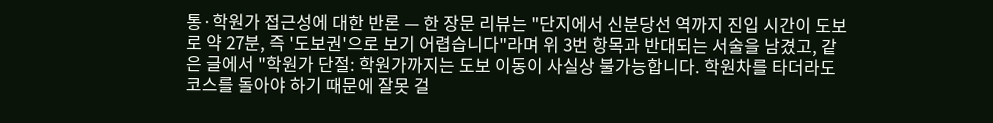통·학원가 접근성에 대한 반론 — 한 장문 리뷰는 "단지에서 신분당선 역까지 진입 시간이 도보로 약 27분, 즉 '도보권'으로 보기 어렵습니다"라며 위 3번 항목과 반대되는 서술을 남겼고, 같은 글에서 "학원가 단절: 학원가까지는 도보 이동이 사실상 불가능합니다. 학원차를 타더라도 코스를 돌아야 하기 때문에 잘못 걸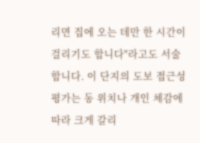리면 집에 오는 데만 한 시간이 걸리기도 합니다"라고도 서술합니다. 이 단지의 도보 접근성 평가는 동 위치나 개인 체감에 따라 크게 갈리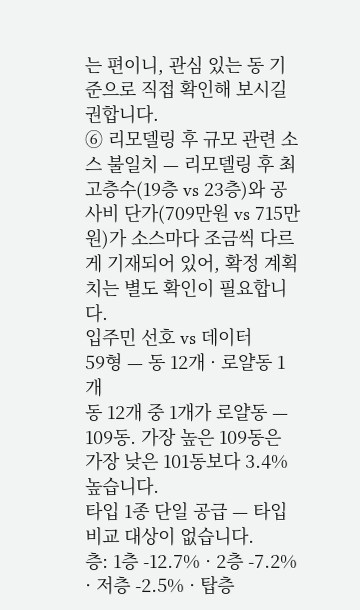는 편이니, 관심 있는 동 기준으로 직접 확인해 보시길 권합니다.
⑥ 리모델링 후 규모 관련 소스 불일치 — 리모델링 후 최고층수(19층 vs 23층)와 공사비 단가(709만원 vs 715만원)가 소스마다 조금씩 다르게 기재되어 있어, 확정 계획치는 별도 확인이 필요합니다.
입주민 선호 vs 데이터
59형 — 동 12개 · 로얄동 1개
동 12개 중 1개가 로얄동 — 109동. 가장 높은 109동은 가장 낮은 101동보다 3.4% 높습니다.
타입 1종 단일 공급 — 타입 비교 대상이 없습니다.
층: 1층 -12.7% · 2층 -7.2% · 저층 -2.5% · 탑층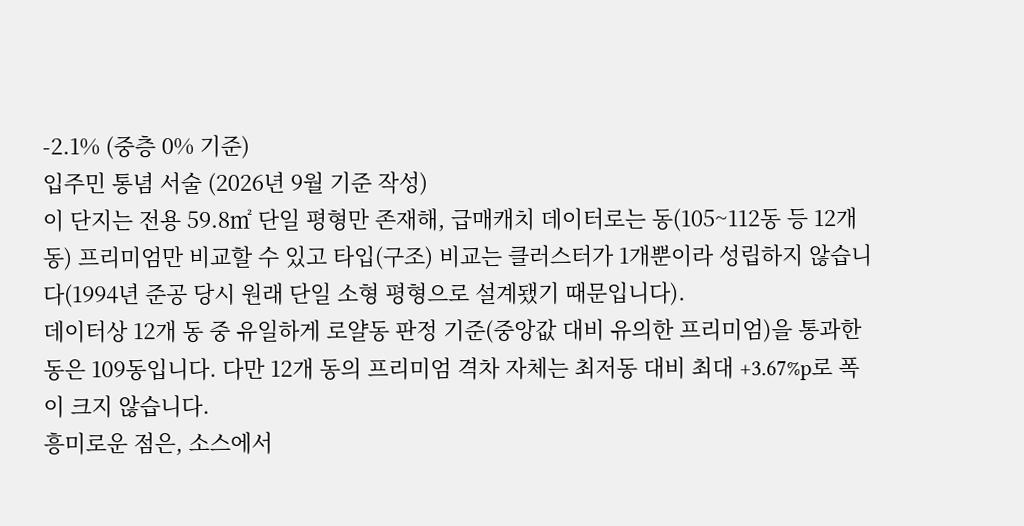-2.1% (중층 0% 기준)
입주민 통념 서술 (2026년 9월 기준 작성)
이 단지는 전용 59.8㎡ 단일 평형만 존재해, 급매캐치 데이터로는 동(105~112동 등 12개 동) 프리미엄만 비교할 수 있고 타입(구조) 비교는 클러스터가 1개뿐이라 성립하지 않습니다(1994년 준공 당시 원래 단일 소형 평형으로 설계됐기 때문입니다).
데이터상 12개 동 중 유일하게 로얄동 판정 기준(중앙값 대비 유의한 프리미엄)을 통과한 동은 109동입니다. 다만 12개 동의 프리미엄 격차 자체는 최저동 대비 최대 +3.67%p로 폭이 크지 않습니다.
흥미로운 점은, 소스에서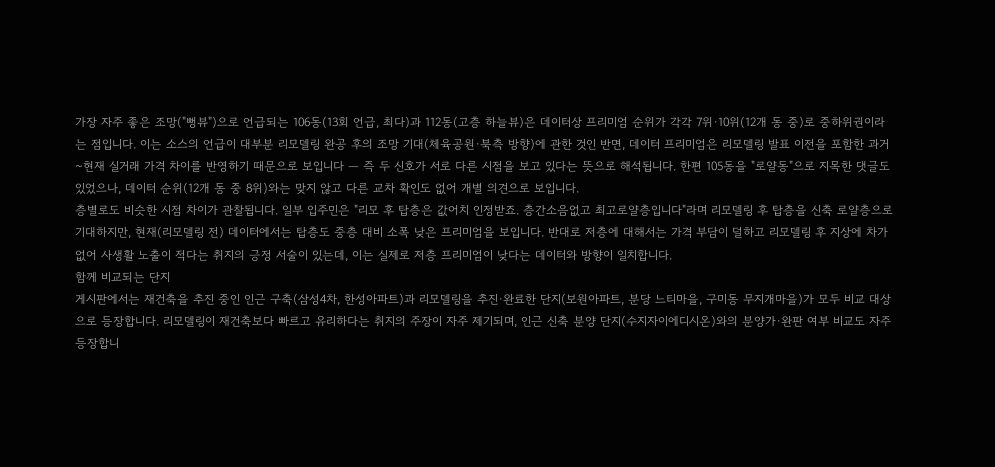가장 자주 좋은 조망("뻥뷰")으로 언급되는 106동(13회 언급, 최다)과 112동(고층 하늘뷰)은 데이터상 프리미엄 순위가 각각 7위·10위(12개 동 중)로 중하위권이라는 점입니다. 이는 소스의 언급이 대부분 리모델링 완공 후의 조망 기대(체육공원·북측 방향)에 관한 것인 반면, 데이터 프리미엄은 리모델링 발표 이전을 포함한 과거~현재 실거래 가격 차이를 반영하기 때문으로 보입니다 — 즉 두 신호가 서로 다른 시점을 보고 있다는 뜻으로 해석됩니다. 한편 105동을 "로얄동"으로 지목한 댓글도 있었으나, 데이터 순위(12개 동 중 8위)와는 맞지 않고 다른 교차 확인도 없어 개별 의견으로 보입니다.
층별로도 비슷한 시점 차이가 관찰됩니다. 일부 입주민은 "리모 후 탑층은 값어치 인정받죠. 층간소음없고 최고로얄층입니다"라며 리모델링 후 탑층을 신축 로얄층으로 기대하지만, 현재(리모델링 전) 데이터에서는 탑층도 중층 대비 소폭 낮은 프리미엄을 보입니다. 반대로 저층에 대해서는 가격 부담이 덜하고 리모델링 후 지상에 차가 없어 사생활 노출이 적다는 취지의 긍정 서술이 있는데, 이는 실제로 저층 프리미엄이 낮다는 데이터와 방향이 일치합니다.
함께 비교되는 단지
게시판에서는 재건축을 추진 중인 인근 구축(삼성4차, 한성아파트)과 리모델링을 추진·완료한 단지(보원아파트, 분당 느티마을, 구미동 무지개마을)가 모두 비교 대상으로 등장합니다. 리모델링이 재건축보다 빠르고 유리하다는 취지의 주장이 자주 제기되며, 인근 신축 분양 단지(수지자이에디시온)와의 분양가·완판 여부 비교도 자주 등장합니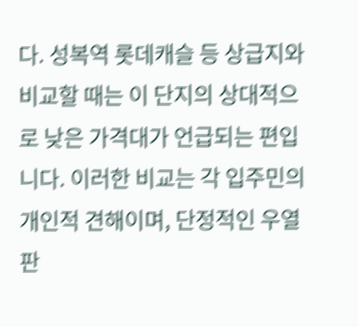다. 성복역 롯데캐슬 등 상급지와 비교할 때는 이 단지의 상대적으로 낮은 가격대가 언급되는 편입니다. 이러한 비교는 각 입주민의 개인적 견해이며, 단정적인 우열 판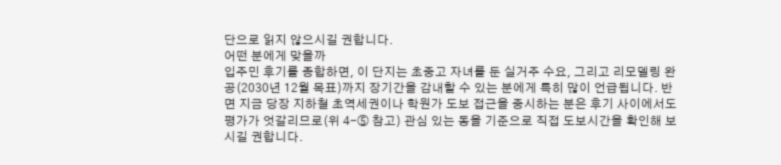단으로 읽지 않으시길 권합니다.
어떤 분에게 맞을까
입주민 후기를 종합하면, 이 단지는 초중고 자녀를 둔 실거주 수요, 그리고 리모델링 완공(2030년 12월 목표)까지 장기간을 감내할 수 있는 분에게 특히 많이 언급됩니다. 반면 지금 당장 지하철 초역세권이나 학원가 도보 접근을 중시하는 분은 후기 사이에서도 평가가 엇갈리므로(위 4-⑤ 참고) 관심 있는 동을 기준으로 직접 도보시간을 확인해 보시길 권합니다.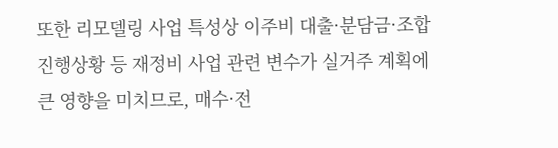또한 리모델링 사업 특성상 이주비 대출·분담금·조합 진행상황 등 재정비 사업 관련 변수가 실거주 계획에 큰 영향을 미치므로, 매수·전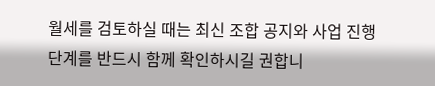월세를 검토하실 때는 최신 조합 공지와 사업 진행 단계를 반드시 함께 확인하시길 권합니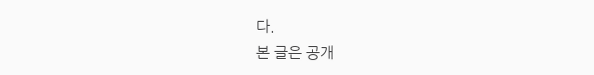다.
본 글은 공개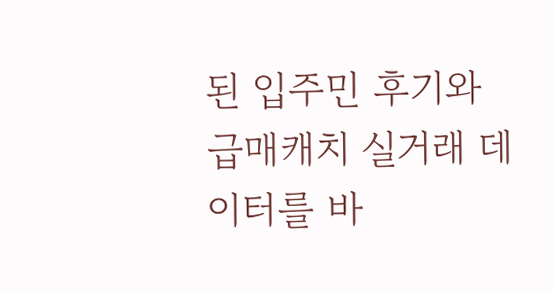된 입주민 후기와 급매캐치 실거래 데이터를 바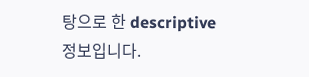탕으로 한 descriptive 정보입니다.